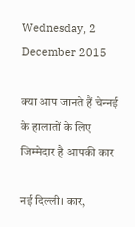Wednesday, 2 December 2015

क्‍या आप जानते हैं चेन्‍नई के हालातों के लिए जिम्‍मेदार है आपकी कार

नई दिल्‍ली। कार,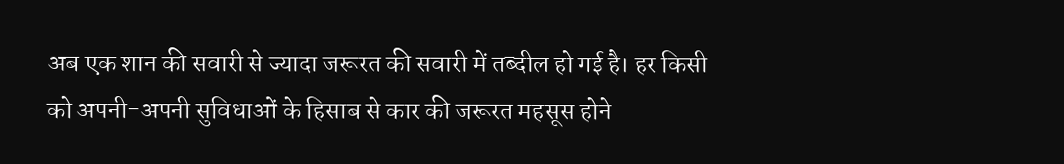अब एक शान की सवारी से ज्‍यादा जरूरत की सवारी में तब्‍दील हो गई है। हर किसी को अपनी-अपनी सुविधाओं के हिसाब से कार की जरूरत महसूस होने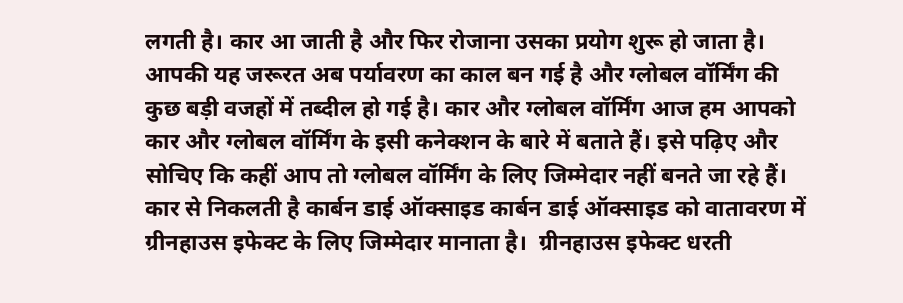लगती है। कार आ जाती है और फिर रोजाना उसका प्रयोग शुरू हो जाता है। आपकी यह जरूरत अब पर्यावरण का काल बन गई है और ग्‍लोबल वॉर्मिंग की कुछ बड़ी वजहों में तब्‍दील हो गई है। कार और ग्‍लोबल वॉर्मिंग आज हम आपको कार और ग्‍लोबल वॉर्मिंग के इसी कनेक्‍शन के बारे में बताते हैं। इसे पढ़‍िए और सोचिए कि कहीं आप तो ग्‍लोबल वॉर्मिंग के लिए जिम्‍मेदार नहीं बनते जा रहे हैं।  कार से निकलती है कार्बन डाई ऑक्‍साइड कार्बन डाई ऑक्‍साइड को वातावरण में ग्रीनहाउस इफेक्‍ट के लिए जिम्‍मेदार मानाता है।  ग्रीनहाउस इफेक्‍ट धरती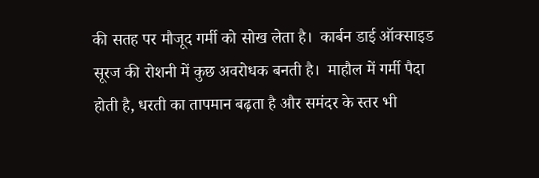की सतह पर मौजूद गर्मी को सोख लेता है।  कार्बन डाई ऑक्‍साइड सूरज की रोशनी में कुछ अवरोधक बनती है।  माहौल में गर्मी पैदा होती है, धरती का तापमान बढ़ता है और समंदर के स्‍तर भी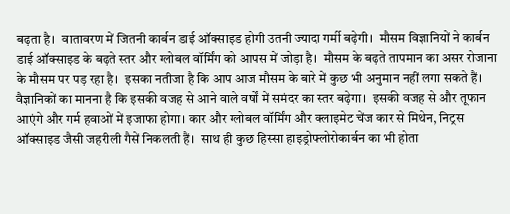बढ़ता है।  वातावरण में जितनी कार्बन डाई ऑक्‍साइड होगी उतनी ज्‍यादा गर्मी बढ़ेगी।  मौसम विज्ञानियों ने कार्बन डाई ऑक्‍साइड के बढ़ते स्‍तर और ग्‍लोबल वॉर्मिंग को आपस में जोड़ा है।  मौसम के बढ़ते तापमान का असर रोजाना के मौसम पर पड़ रहा है।  इसका नतीजा है कि आप आज मौसम के बारे में कुछ भी अनुमान नहीं लगा सकते हैं।  वैज्ञानिकों का मानना है कि इसकी वजह से आने वाले वर्षों में समंदर का स्‍तर बढ़ेगा।  इसकी वजह से और तूफान आएंगे और गर्म हवाओं में इजाफा होगा। कार और ग्‍लोबल वॉर्मिंग और क्‍लाइमेट चेंज कार से मिथेन, निट्रस ऑक्‍साइड जैसी जहरीली गैसें निकलती हैं।  साथ ही कुछ हिस्‍सा हाइड्रोफ्लोरोकार्बन का भी होता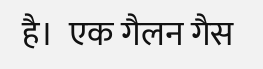है।  एक गैलन गैस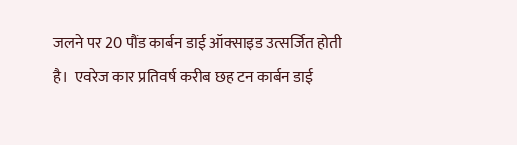जलने पर 20 पौंड कार्बन डाई ऑक्‍साइड उत्‍सर्जित होती है।  एवरेज कार प्रतिवर्ष करीब छह टन कार्बन डाई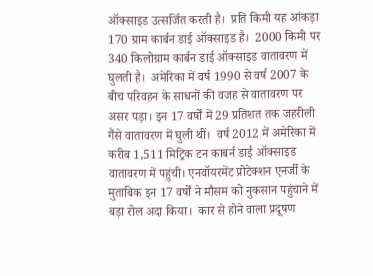ऑक्‍साइड उत्‍सर्जित करती है।  प्रति किमी यह आंकड़ा 170 ग्राम कार्बन डाई ऑक्‍साइड है।  2000 किमी पर 340 किलोग्राम कार्बन डाई ऑक्‍साइड वातावरण में घुलती है।  अमेरिका में वर्ष 1990 से वर्ष 2007 के बीच परिवहन के साधनों की वजह से वातावरण पर असर पड़ा। इन 17 वर्षों में 29 प्रतिशत तक जहरीली गैंसे वातावरण में घुली थीं।  वर्ष 2012 में अमेरिका में करीब 1,511 मिट्रिक टन काबर्न डाई ऑक्‍साइड वातावरण में पहुंची। एनवॉयरमेंट प्रोटेक्‍शन एनर्जी के मुताबिक इन 17 वर्षों ने मौसम को नुकसान पहुंचाने में बड़ा रोल अदा किया।  कार से होने वाला प्रदूषण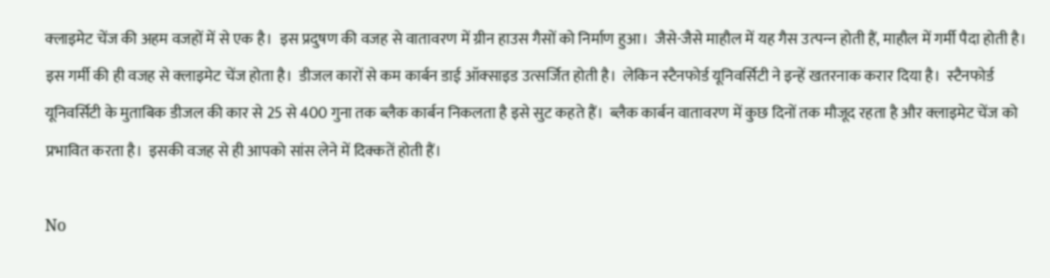क्‍लाइमेट चेंज की अहम वजहों में से एक है।  इस प्रदुषण की वजह से वातावरण में ग्रीन हाउस गैसों को निर्माण हुआ।  जैसे-जैसे माहौल में यह गैस उत्‍पन्‍न होती हैं, माहौल में गर्मी पैदा होती है।  इस गर्मी की ही वजह से क्‍लाइमेट चेंज होता है।  डीजल कारों से कम कार्बन डाई ऑक्‍साइड उत्‍सर्जित होती है।  लेकिन स्‍टैनफोर्ड यूनिवर्सिटी ने इन्‍हें खतरनाक करार दिया है।  स्‍टैनफोर्ड यूनिवर्सिटी के मुताबिक डीजल की कार से 25 से 400 गुना तक ब्‍लैक कार्बन निकलता है इसे सुट कहते हैं।  ब्‍लैक कार्बन वातावरण में कुछ दिनों तक मौजूद रहता है और क्‍लाइमेट चेंज को प्रभावित करता है।  इसकी वजह से ही आपको सांस लेने में दिक्‍कतें होती हैं।

No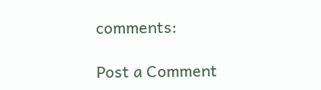comments:

Post a Comment